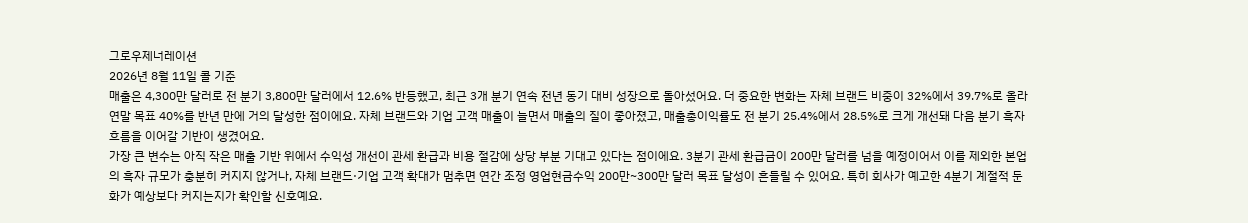그로우제너레이션
2026년 8월 11일 콜 기준
매출은 4,300만 달러로 전 분기 3,800만 달러에서 12.6% 반등했고, 최근 3개 분기 연속 전년 동기 대비 성장으로 돌아섰어요. 더 중요한 변화는 자체 브랜드 비중이 32%에서 39.7%로 올라 연말 목표 40%를 반년 만에 거의 달성한 점이에요. 자체 브랜드와 기업 고객 매출이 늘면서 매출의 질이 좋아졌고, 매출총이익률도 전 분기 25.4%에서 28.5%로 크게 개선돼 다음 분기 흑자 흐름을 이어갈 기반이 생겼어요.
가장 큰 변수는 아직 작은 매출 기반 위에서 수익성 개선이 관세 환급과 비용 절감에 상당 부분 기대고 있다는 점이에요. 3분기 관세 환급금이 200만 달러를 넘을 예정이어서 이를 제외한 본업의 흑자 규모가 충분히 커지지 않거나, 자체 브랜드·기업 고객 확대가 멈추면 연간 조정 영업현금수익 200만~300만 달러 목표 달성이 흔들릴 수 있어요. 특히 회사가 예고한 4분기 계절적 둔화가 예상보다 커지는지가 확인할 신호예요.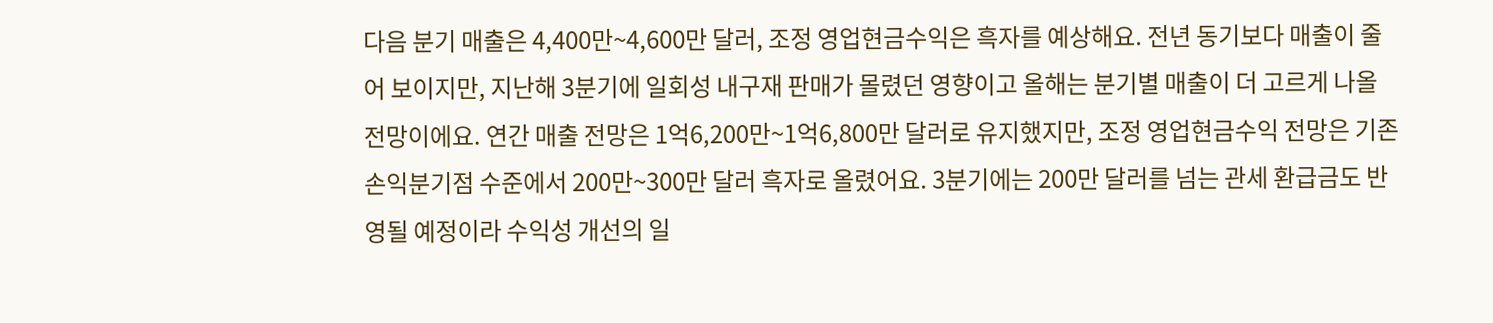다음 분기 매출은 4,400만~4,600만 달러, 조정 영업현금수익은 흑자를 예상해요. 전년 동기보다 매출이 줄어 보이지만, 지난해 3분기에 일회성 내구재 판매가 몰렸던 영향이고 올해는 분기별 매출이 더 고르게 나올 전망이에요. 연간 매출 전망은 1억6,200만~1억6,800만 달러로 유지했지만, 조정 영업현금수익 전망은 기존 손익분기점 수준에서 200만~300만 달러 흑자로 올렸어요. 3분기에는 200만 달러를 넘는 관세 환급금도 반영될 예정이라 수익성 개선의 일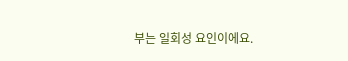부는 일회성 요인이에요.